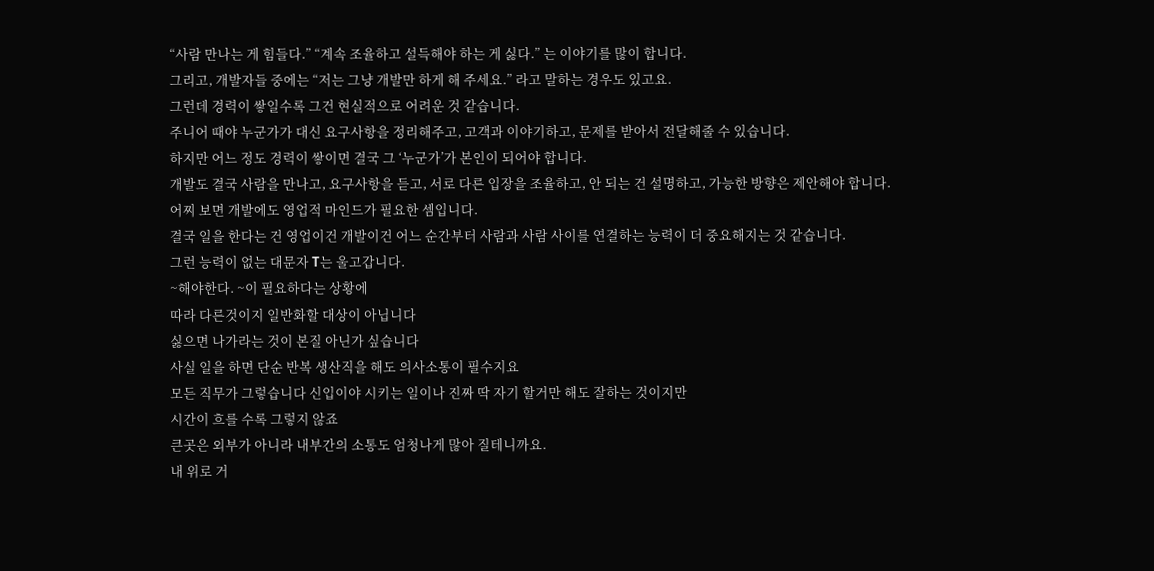“사람 만나는 게 힘들다.” “계속 조율하고 설득해야 하는 게 싫다.” 는 이야기를 많이 합니다.
그리고, 개발자들 중에는 “저는 그냥 개발만 하게 해 주세요.” 라고 말하는 경우도 있고요.
그런데 경력이 쌓일수록 그건 현실적으로 어려운 것 같습니다.
주니어 때야 누군가가 대신 요구사항을 정리해주고, 고객과 이야기하고, 문제를 받아서 전달해줄 수 있습니다.
하지만 어느 정도 경력이 쌓이면 결국 그 ‘누군가’가 본인이 되어야 합니다.
개발도 결국 사람을 만나고, 요구사항을 듣고, 서로 다른 입장을 조율하고, 안 되는 건 설명하고, 가능한 방향은 제안해야 합니다.
어찌 보면 개발에도 영업적 마인드가 필요한 셈입니다.
결국 일을 한다는 건 영업이건 개발이건 어느 순간부터 사람과 사람 사이를 연결하는 능력이 더 중요해지는 것 같습니다.
그런 능력이 없는 대문자 T는 울고갑니다.
~해야한다. ~이 필요하다는 상황에
따라 다른것이지 일반화할 대상이 아닙니다
싫으면 나가라는 것이 본질 아닌가 싶습니다
사실 일을 하면 단순 반복 생산직을 해도 의사소통이 필수지요
모든 직무가 그렇습니다 신입이야 시키는 일이나 진짜 딱 자기 할거만 해도 잘하는 것이지만
시간이 흐를 수록 그렇지 않죠
큰곳은 외부가 아니라 내부간의 소통도 엄청나게 많아 질테니까요.
내 위로 거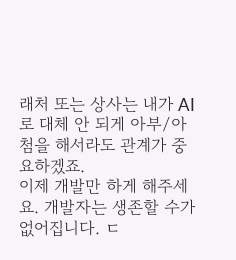래처 또는 상사는 내가 AI로 대체 안 되게 아부/아첨을 해서라도 관계가 중요하겠죠.
이제 개발만 하게 해주세요. 개발자는 생존할 수가 없어집니다. ㄷ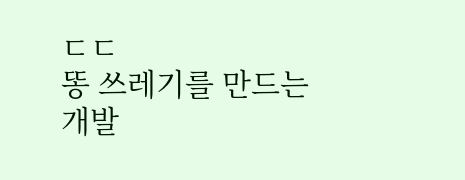ㄷㄷ
똥 쓰레기를 만드는 개발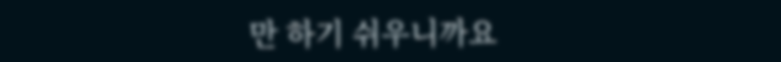만 하기 쉬우니까요